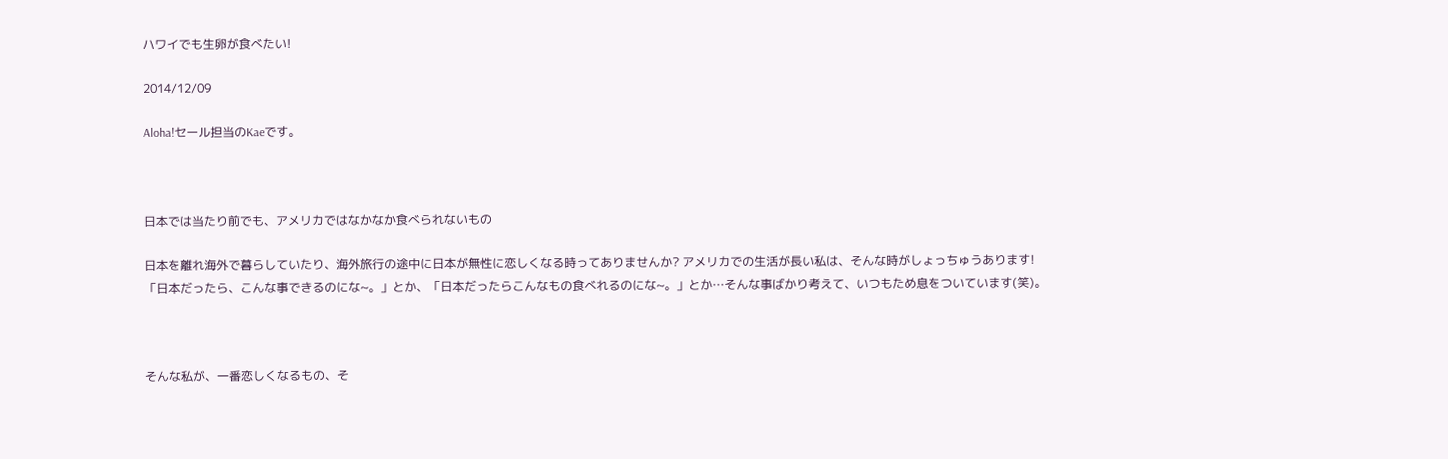ハワイでも生卵が食べたい!

2014/12/09

Aloha!セール担当のKaeです。



日本では当たり前でも、アメリカではなかなか食べられないもの

日本を離れ海外で暮らしていたり、海外旅行の途中に日本が無性に恋しくなる時ってありませんか? アメリカでの生活が長い私は、そんな時がしょっちゅうあります!
「日本だったら、こんな事できるのにな~。」とか、「日本だったらこんなもの食べれるのにな~。」とか…そんな事ばかり考えて、いつもため息をついています(笑)。



そんな私が、一番恋しくなるもの、そ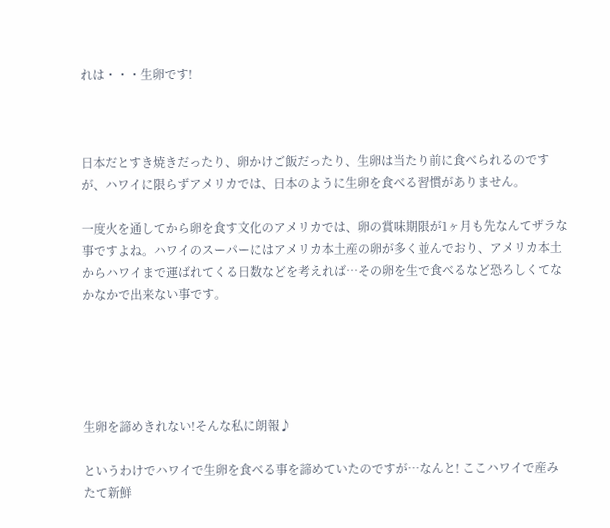れは・・・生卵です!



日本だとすき焼きだったり、卵かけご飯だったり、生卵は当たり前に食べられるのですが、ハワイに限らずアメリカでは、日本のように生卵を食べる習慣がありません。

一度火を通してから卵を食す文化のアメリカでは、卵の賞味期限が1ヶ月も先なんてザラな事ですよね。ハワイのスーパーにはアメリカ本土産の卵が多く並んでおり、アメリカ本土からハワイまで運ばれてくる日数などを考えれば…その卵を生で食べるなど恐ろしくてなかなかで出来ない事です。





生卵を諦めきれない!そんな私に朗報♪

というわけでハワイで生卵を食べる事を諦めていたのですが…なんと! ここハワイで産みたて新鮮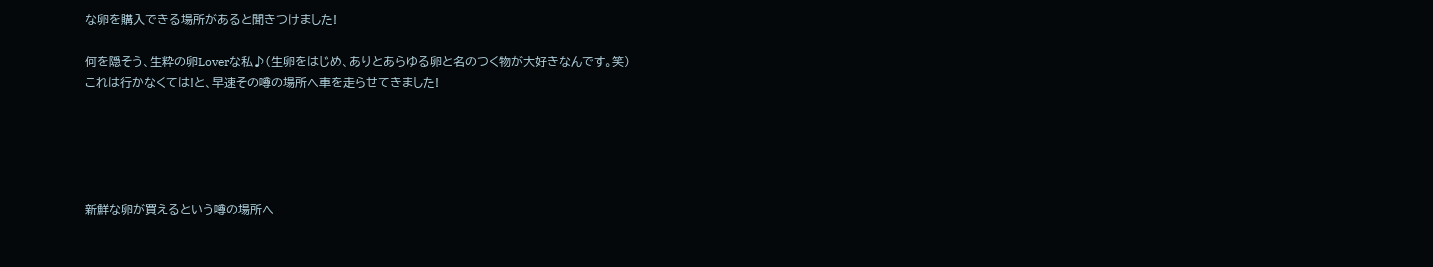な卵を購入できる場所があると聞きつけました!

何を隠そう、生粋の卵Loverな私♪(生卵をはじめ、ありとあらゆる卵と名のつく物が大好きなんです。笑)
これは行かなくては!と、早速その噂の場所へ車を走らせてきました!





新鮮な卵が買えるという噂の場所へ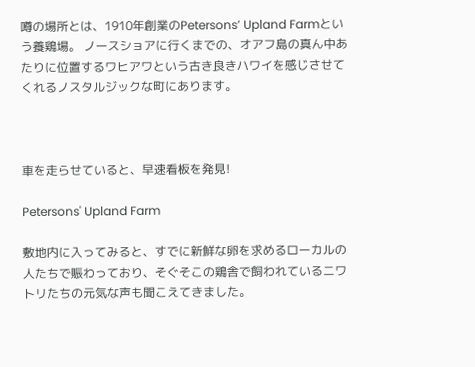噂の場所とは、1910年創業のPetersons’ Upland Farmという養鶏場。 ノースショアに行くまでの、オアフ島の真ん中あたりに位置するワヒアワという古き良きハワイを感じさせてくれるノスタルジックな町にあります。



車を走らせていると、早速看板を発見!

Petersons' Upland Farm

敷地内に入ってみると、すでに新鮮な卵を求めるローカルの人たちで賑わっており、そぐそこの鶏舎で飼われているニワトリたちの元気な声も聞こえてきました。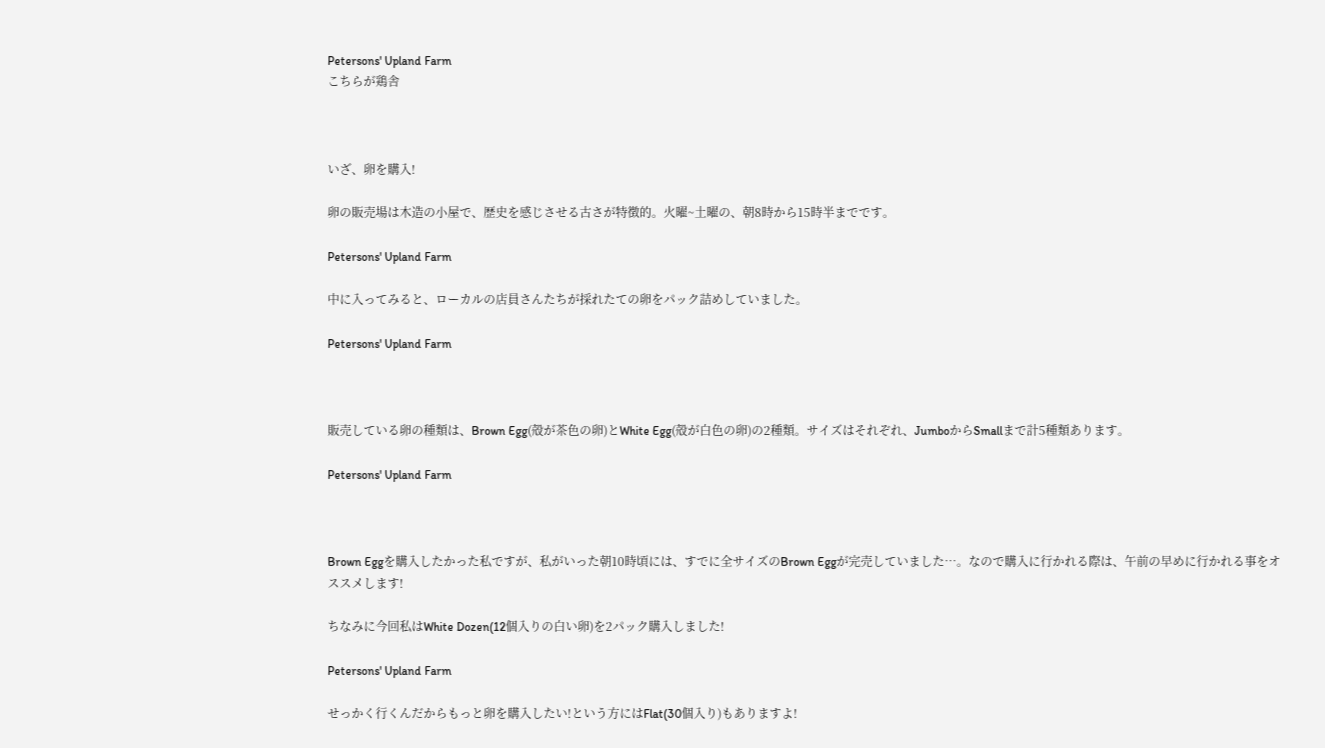Petersons' Upland Farm
こちらが鶏舎



いざ、卵を購入!

卵の販売場は木造の小屋で、歴史を感じさせる古さが特徴的。火曜~土曜の、朝8時から15時半までです。

Petersons' Upland Farm

中に入ってみると、ローカルの店員さんたちが採れたての卵をパック詰めしていました。

Petersons' Upland Farm



販売している卵の種類は、Brown Egg(殻が茶色の卵)とWhite Egg(殻が白色の卵)の2種類。サイズはそれぞれ、JumboからSmallまで計5種類あります。

Petersons' Upland Farm



Brown Eggを購入したかった私ですが、私がいった朝10時頃には、すでに全サイズのBrown Eggが完売していました…。なので購入に行かれる際は、午前の早めに行かれる事をオススメします!

ちなみに今回私はWhite Dozen(12個入りの白い卵)を2パック購入しました!

Petersons' Upland Farm

せっかく行くんだからもっと卵を購入したい!という方にはFlat(30個入り)もありますよ!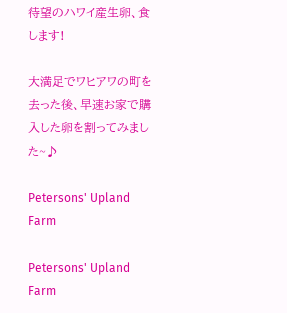待望のハワイ産生卵、食します!

大満足でワヒアワの町を去った後、早速お家で購入した卵を割ってみました~♪

Petersons' Upland Farm

Petersons' Upland Farm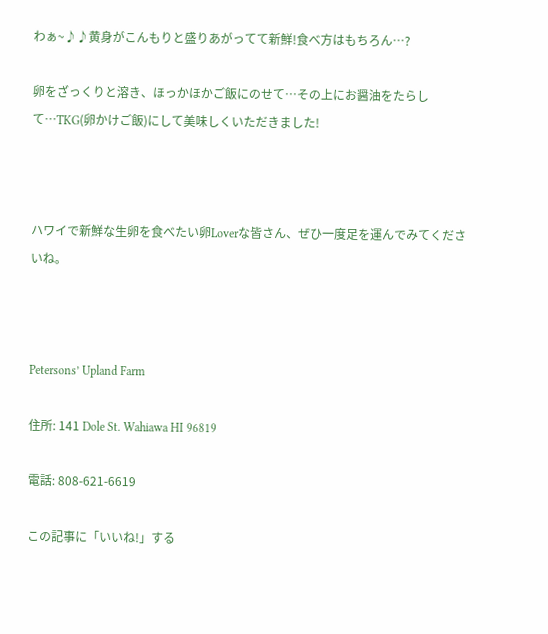わぁ~♪♪黄身がこんもりと盛りあがってて新鮮!食べ方はもちろん…?

卵をざっくりと溶き、ほっかほかご飯にのせて…その上にお醤油をたらして…TKG(卵かけご飯)にして美味しくいただきました!



ハワイで新鮮な生卵を食べたい卵Loverな皆さん、ぜひ一度足を運んでみてくださいね。



Petersons’ Upland Farm

住所: 141 Dole St. Wahiawa HI 96819

電話: 808-621-6619

この記事に「いいね!」する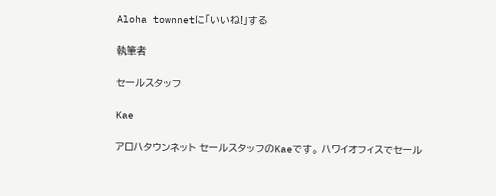Aloha townnetに「いいね!」する

執筆者

セールスタッフ

Kae

アロハタウンネット セールスタッフのKaeです。 ハワイオフィスでセール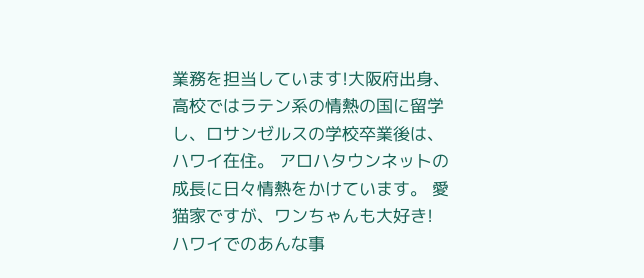業務を担当しています!大阪府出身、高校ではラテン系の情熱の国に留学し、ロサンゼルスの学校卒業後は、ハワイ在住。 アロハタウンネットの成長に日々情熱をかけています。 愛猫家ですが、ワンちゃんも大好き! ハワイでのあんな事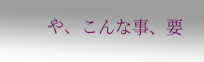や、こんな事、要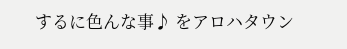するに色んな事♪ をアロハタウン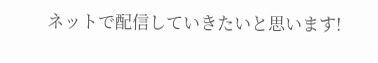ネットで配信していきたいと思います!